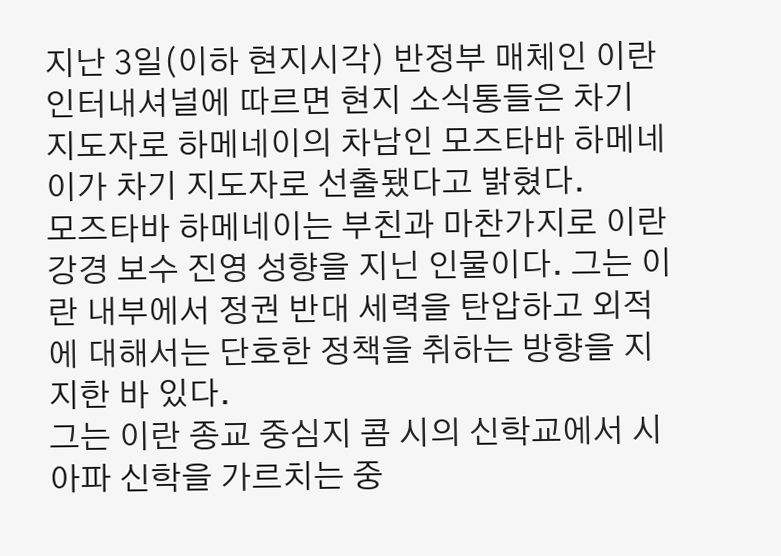지난 3일(이하 현지시각) 반정부 매체인 이란 인터내셔널에 따르면 현지 소식통들은 차기 지도자로 하메네이의 차남인 모즈타바 하메네이가 차기 지도자로 선출됐다고 밝혔다.
모즈타바 하메네이는 부친과 마찬가지로 이란 강경 보수 진영 성향을 지닌 인물이다. 그는 이란 내부에서 정권 반대 세력을 탄압하고 외적에 대해서는 단호한 정책을 취하는 방향을 지지한 바 있다.
그는 이란 종교 중심지 콤 시의 신학교에서 시아파 신학을 가르치는 중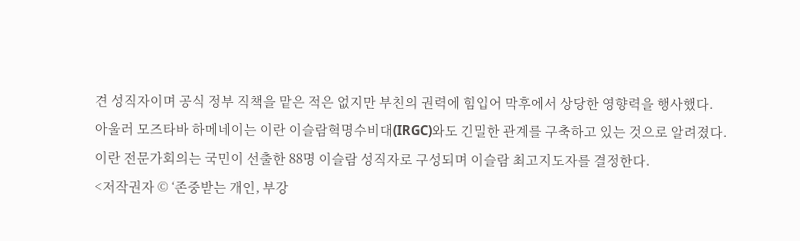견 성직자이며 공식 정부 직책을 맡은 적은 없지만 부친의 권력에 힘입어 막후에서 상당한 영향력을 행사했다.
아울러 모즈타바 하메네이는 이란 이슬람혁명수비대(IRGC)와도 긴밀한 관계를 구축하고 있는 것으로 알려졌다.
이란 전문가회의는 국민이 선출한 88명 이슬람 성직자로 구성되며 이슬람 최고지도자를 결정한다.
<저작권자 © ‘존중받는 개인, 부강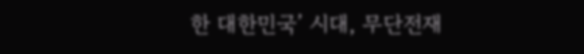한 대한민국’ 시대, 무단전재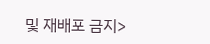및 재배포 금지>